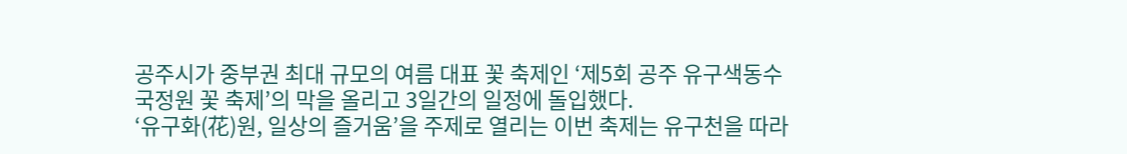공주시가 중부권 최대 규모의 여름 대표 꽃 축제인 ‘제5회 공주 유구색동수국정원 꽃 축제’의 막을 올리고 3일간의 일정에 돌입했다.
‘유구화(花)원, 일상의 즐거움’을 주제로 열리는 이번 축제는 유구천을 따라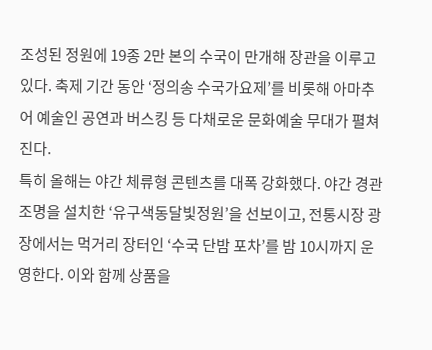조성된 정원에 19종 2만 본의 수국이 만개해 장관을 이루고 있다. 축제 기간 동안 ‘정의송 수국가요제’를 비롯해 아마추어 예술인 공연과 버스킹 등 다채로운 문화예술 무대가 펼쳐진다.
특히 올해는 야간 체류형 콘텐츠를 대폭 강화했다. 야간 경관 조명을 설치한 ‘유구색동달빛정원’을 선보이고, 전통시장 광장에서는 먹거리 장터인 ‘수국 단밤 포차’를 밤 10시까지 운영한다. 이와 함께 상품을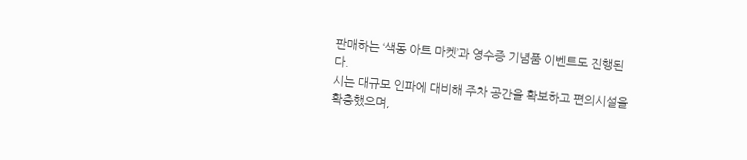판매하는 ‘색동 아트 마켓’과 영수증 기념품 이벤트도 진행된다.
시는 대규모 인파에 대비해 주차 공간을 확보하고 편의시설을 확충했으며,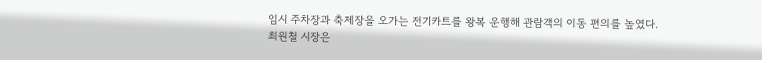임시 주차장과 축제장을 오가는 전기카트를 왕복 운행해 관람객의 이동 편의를 높였다.
최원철 시장은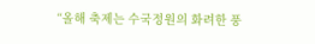“올해 축제는 수국정원의 화려한 풍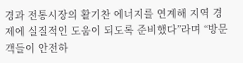경과 전통시장의 활기찬 에너지를 연계해 지역 경제에 실질적인 도움이 되도록 준비했다”라며 “방문객들이 안전하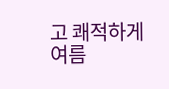고 쾌적하게 여름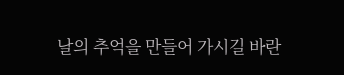날의 추억을 만들어 가시길 바란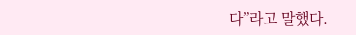다”라고 말했다.